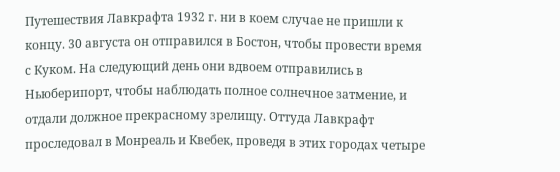Путешествия Лавкрафта 1932 г. ни в коем случае не пришли к концу. 30 августа он отправился в Бостон, чтобы провести время с Куком. На следующий день они вдвоем отправились в Ньюберипорт, чтобы наблюдать полное солнечное затмение, и отдали должное прекрасному зрелищу. Оттуда Лавкрафт проследовал в Монреаль и Квебек, проведя в этих городах четыре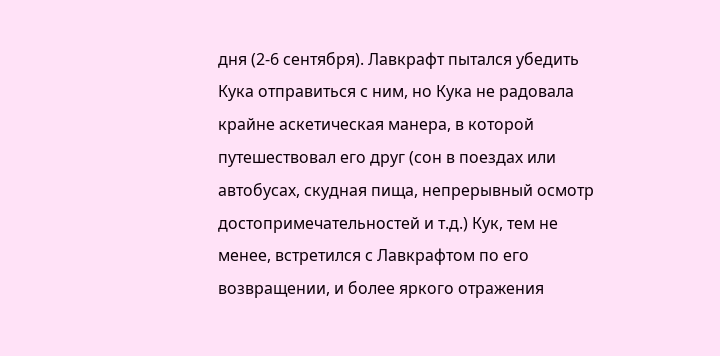дня (2-6 сентября). Лавкрафт пытался убедить Кука отправиться с ним, но Кука не радовала крайне аскетическая манера, в которой путешествовал его друг (сон в поездах или автобусах, скудная пища, непрерывный осмотр достопримечательностей и т.д.) Кук, тем не менее, встретился с Лавкрафтом по его возвращении, и более яркого отражения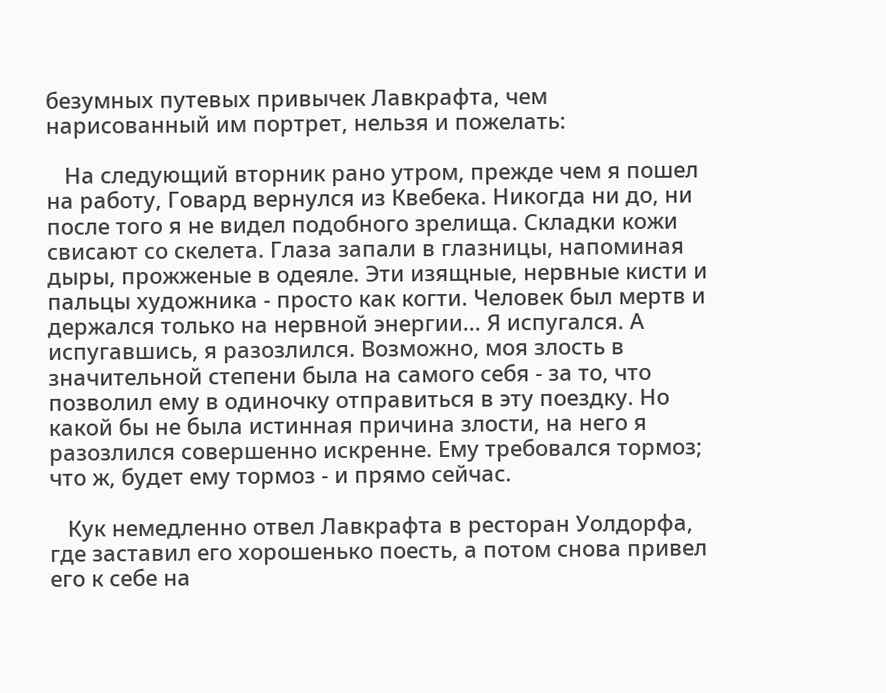безумных путевых привычек Лавкрафта, чем нарисованный им портрет, нельзя и пожелать:

   На следующий вторник рано утром, прежде чем я пошел на работу, Говард вернулся из Квебека. Никогда ни до, ни после того я не видел подобного зрелища. Складки кожи свисают со скелета. Глаза запали в глазницы, напоминая дыры, прожженые в одеяле. Эти изящные, нервные кисти и пальцы художника - просто как когти. Человек был мертв и держался только на нервной энергии... Я испугался. А испугавшись, я разозлился. Возможно, моя злость в значительной степени была на самого себя - за то, что позволил ему в одиночку отправиться в эту поездку. Но какой бы не была истинная причина злости, на него я разозлился совершенно искренне. Ему требовался тормоз; что ж, будет ему тормоз - и прямо сейчас.

   Кук немедленно отвел Лавкрафта в ресторан Уолдорфа, где заставил его хорошенько поесть, а потом снова привел его к себе на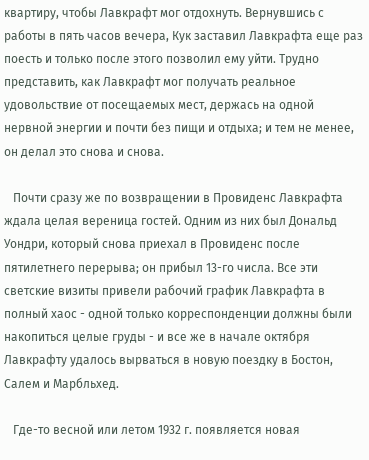квартиру, чтобы Лавкрафт мог отдохнуть. Вернувшись с работы в пять часов вечера, Кук заставил Лавкрафта еще раз поесть и только после этого позволил ему уйти. Трудно представить, как Лавкрафт мог получать реальное удовольствие от посещаемых мест, держась на одной нервной энергии и почти без пищи и отдыха; и тем не менее, он делал это снова и снова.

   Почти сразу же по возвращении в Провиденс Лавкрафта ждала целая вереница гостей. Одним из них был Дональд Уондри, который снова приехал в Провиденс после пятилетнего перерыва; он прибыл 13-го числа. Все эти светские визиты привели рабочий график Лавкрафта в полный хаос - одной только корреспонденции должны были накопиться целые груды - и все же в начале октября Лавкрафту удалось вырваться в новую поездку в Бостон, Салем и Марбльхед.

   Где-то весной или летом 1932 г. появляется новая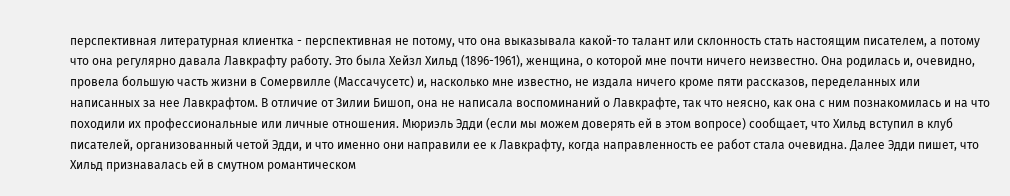перспективная литературная клиентка - перспективная не потому, что она выказывала какой-то талант или склонность стать настоящим писателем, а потому что она регулярно давала Лавкрафту работу. Это была Хейзл Хильд (1896-1961), женщина, о которой мне почти ничего неизвестно. Она родилась и, очевидно, провела большую часть жизни в Сомервилле (Массачусетс) и, насколько мне известно, не издала ничего кроме пяти рассказов, переделанных или написанных за нее Лавкрафтом. В отличие от Зилии Бишоп, она не написала воспоминаний о Лавкрафте, так что неясно, как она с ним познакомилась и на что походили их профессиональные или личные отношения. Мюриэль Эдди (если мы можем доверять ей в этом вопросе) сообщает, что Хильд вступил в клуб писателей, организованный четой Эдди, и что именно они направили ее к Лавкрафту, когда направленность ее работ стала очевидна. Далее Эдди пишет, что Хильд признавалась ей в смутном романтическом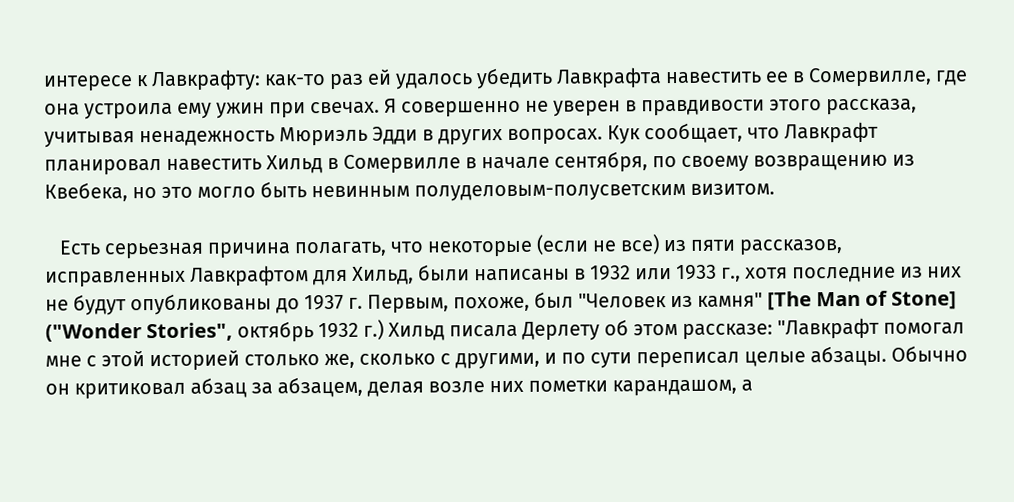интересе к Лавкрафту: как-то раз ей удалось убедить Лавкрафта навестить ее в Сомервилле, где она устроила ему ужин при свечах. Я совершенно не уверен в правдивости этого рассказа, учитывая ненадежность Мюриэль Эдди в других вопросах. Кук сообщает, что Лавкрафт планировал навестить Хильд в Сомервилле в начале сентября, по своему возвращению из Квебека, но это могло быть невинным полуделовым-полусветским визитом.

   Есть серьезная причина полагать, что некоторые (если не все) из пяти рассказов, исправленных Лавкрафтом для Хильд, были написаны в 1932 или 1933 г., хотя последние из них не будут опубликованы до 1937 г. Первым, похоже, был "Человек из камня" [The Man of Stone] ("Wonder Stories", октябрь 1932 г.) Хильд писала Дерлету об этом рассказе: "Лавкрафт помогал мне с этой историей столько же, сколько с другими, и по сути переписал целые абзацы. Обычно он критиковал абзац за абзацем, делая возле них пометки карандашом, а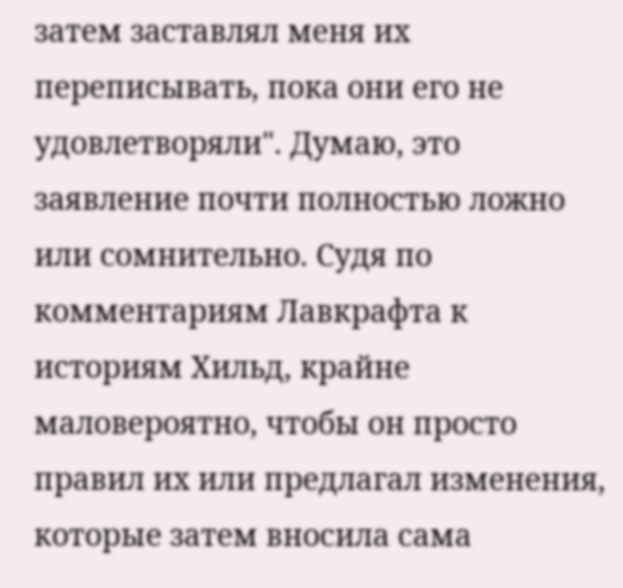затем заставлял меня их переписывать, пока они его не удовлетворяли". Думаю, это заявление почти полностью ложно или сомнительно. Судя по комментариям Лавкрафта к историям Хильд, крайне маловероятно, чтобы он просто правил их или предлагал изменения, которые затем вносила сама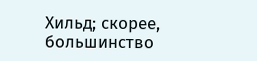Хильд; скорее, большинство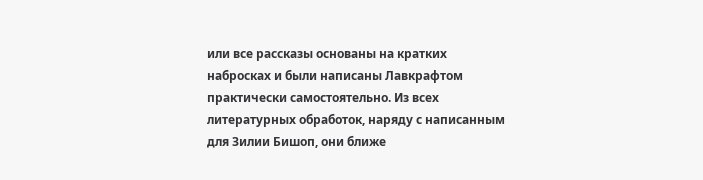или все рассказы основаны на кратких набросках и были написаны Лавкрафтом практически самостоятельно. Из всех литературных обработок, наряду с написанным для Зилии Бишоп, они ближе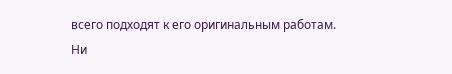всего подходят к его оригинальным работам. Ни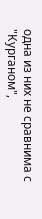одна из них не сравнима с "Курганом",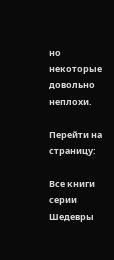но некоторые довольно неплохи.

Перейти на страницу:

Все книги серии Шедевры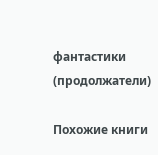фантастики (продолжатели)

Похожие книги